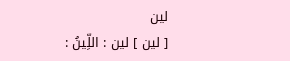لين
[ لين ] لين : اللِّينُ :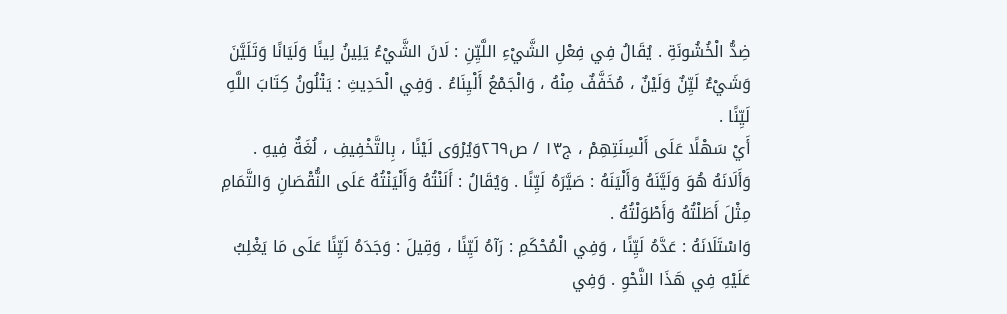ضِدُّ الْخُشُونَةِ . يُقَالُ فِي فِعْلِ الشَّيْءِ اللَّيِّنِ : لَانَ الشَّيْءُ يَلِينُ لِينًا وَلَيَانًا وَتَلَيَّنَ وَشَيْءٌ لَيِّنٌ وَلَيْنٌ ، مُخَفَّفٌ مِنْهُ ، وَالْجَمْعُ أَلْيِنَاءُ . وَفِي الْحَدِيثِ : يَتْلُونُ كِتَابَ اللَّهِ لَيِّنًا .
أَيْ سَهْلًا عَلَى أَلْسِنَتِهِمْ ، ج١٣ / ص٢٦٩وَيُرْوَى لَيْنًا ، بِالتَّخْفِيفِ ، لُغَةٌ فِيهِ . وَأَلَانَهُ هُوَ وَلَيَّنَهُ وَأَلْيَنَهُ : صَيَّرَهُ لَيِّنًا . وَيُقَالُ : أَلَنْتُهُ وَأَلْيَنْتُهُ عَلَى النُّقْصَانِ وَالتَّمَامِ مِثْلَ أَطَلْتُهُ وَأَطْوَلْتُهُ .
وَاسْتَلَانَهُ : عَدَّهُ لَيِّنًا ، وَفِي الْمُحْكَمِ : رَآهُ لَيِّنًا ، وَقِيلَ : وَجَدَهُ لَيِّنًا عَلَى مَا يَغْلِبُ عَلَيْهِ فِي هَذَا النَّحْوِ . وَفِي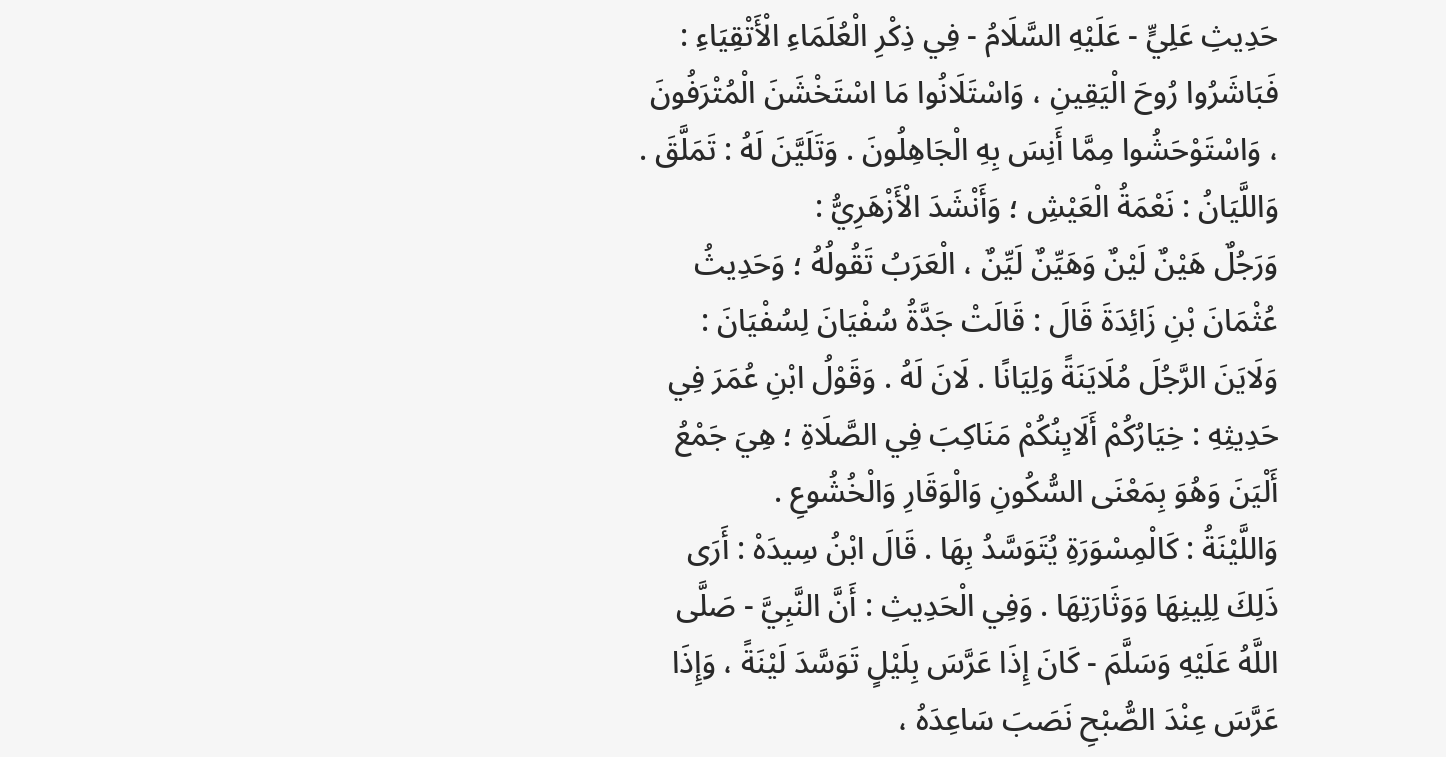حَدِيثِ عَلِيٍّ - عَلَيْهِ السَّلَامُ - فِي ذِكْرِ الْعُلَمَاءِ الْأَتْقِيَاءِ : فَبَاشَرُوا رُوحَ الْيَقِينِ ، وَاسْتَلَانُوا مَا اسْتَخْشَنَ الْمُتْرَفُونَ ، وَاسْتَوْحَشُوا مِمَّا أَنِسَ بِهِ الْجَاهِلُونَ . وَتَلَيَّنَ لَهُ : تَمَلَّقَ .
وَاللَّيَانُ : نَعْمَةُ الْعَيْشِ ؛ وَأَنْشَدَ الْأَزْهَرِيُّ :
وَرَجُلٌ هَيْنٌ لَيْنٌ وَهَيِّنٌ لَيِّنٌ ، الْعَرَبُ تَقُولُهُ ؛ وَحَدِيثُ عُثْمَانَ بْنِ زَائِدَةَ قَالَ : قَالَتْ جَدَّةُ سُفْيَانَ لِسُفْيَانَ :
وَلَايَنَ الرَّجُلَ مُلَايَنَةً وَلِيَانًا . لَانَ لَهُ . وَقَوْلُ ابْنِ عُمَرَ فِي حَدِيثِهِ : خِيَارُكُمْ أَلَايِنُكُمْ مَنَاكِبَ فِي الصَّلَاةِ ؛ هِيَ جَمْعُ أَلْيَنَ وَهُوَ بِمَعْنَى السُّكُونِ وَالْوَقَارِ وَالْخُشُوعِ .
وَاللَّيْنَةُ : كَالْمِسْوَرَةِ يُتَوَسَّدُ بِهَا . قَالَ ابْنُ سِيدَهْ : أَرَى ذَلِكَ لِلِينِهَا وَوَثَارَتِهَا . وَفِي الْحَدِيثِ : أَنَّ النَّبِيَّ - صَلَّى اللَّهُ عَلَيْهِ وَسَلَّمَ - كَانَ إِذَا عَرَّسَ بِلَيْلٍ تَوَسَّدَ لَيْنَةً ، وَإِذَا عَرَّسَ عِنْدَ الصُّبْحِ نَصَبَ سَاعِدَهُ ،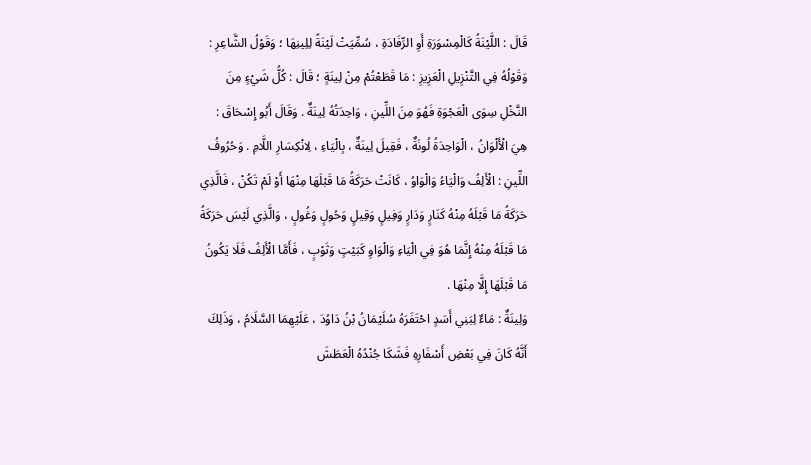قَالَ : اللَّيْنَةُ كَالْمِسْوَرَةِ أَوِ الرِّفَادَةِ ، سُمِّيَتْ لَيْنَةً لِلِينِهَا ؛ وَقَوْلُ الشَّاعِرِ :
وَقَوْلُهُ فِي التَّنْزِيلِ الْعَزِيزِ : مَا قَطَعْتُمْ مِنْ لِينَةٍ ؛ قَالَ : كُلُّ شَيْءٍ مِنَ النَّخْلِ سِوَى الْعَجْوَةِ فَهُوَ مِنَ اللِّينِ ، وَاحِدَتُهُ لِينَةٌ . وَقَالَ أَبُو إِسْحَاقَ : هِيَ الْأَلْوَانُ ، الْوَاحِدَةُ لُونَةٌ ، فَقِيلَ لِينَةٌ ، بِالْيَاءِ ، لِانْكِسَارِ اللَّامِ . وَحُرُوفُ اللِّينِ : الْأَلِفُ وَالْيَاءُ وَالْوَاوُ ، كَانَتْ حَرَكَةُ مَا قَبْلَهَا مِنْهَا أَوْ لَمْ تَكُنْ ، فَالَّذِي حَرَكَةُ مَا قَبْلَهُ مِنْهُ كَنَارٍ وَدَارٍ وَفِيلٍ وَقِيلٍ وَحُولٍ وَغُولٍ ، وَالَّذِي لَيْسَ حَرَكَةُ مَا قَبْلَهُ مِنْهُ إِنَّمَا هُوَ فِي الْيَاءِ وَالْوَاوِ كَبَيْتٍ وَثَوْبٍ ، فَأَمَّا الْأَلِفُ فَلَا يَكُونُ مَا قَبْلَهَا إِلَّا مِنْهَا .
وَلِينَةٌ : مَاءٌ لِبَنِي أَسَدٍ احْتَفَرَهُ سُلَيْمَانُ بْنُ دَاوُدَ ، عَلَيْهِمَا السَّلَامُ ، وَذَلِكَ أَنَّهُ كَانَ فِي بَعْضِ أَسْفَارِهِ فَشَكَا جُنْدُهُ الْعَطَشَ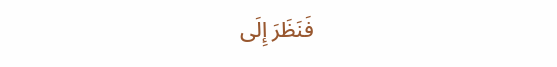فَنَظَرَ إِلَى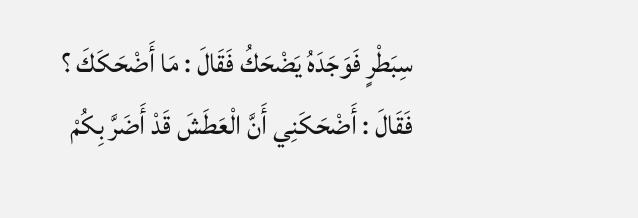سِبَطْرٍ فَوَجَدَهُ يَضْحَكُ فَقَالَ : مَا أَضْحَكَكَ ؟ فَقَالَ : أَضْحَكَنِي أَنَّ الْعَطَشَ قَدْ أَضَرَّ بِكُمْ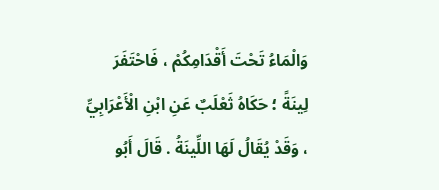وَالْمَاءُ تَحْتَ أَقْدَامِكُمْ ، فَاحْتَفَرَ لِينَةً ؛ حَكَاهُ ثَعْلَبٌ عَنِ ابْنِ الْأَعْرَابِيِّ ، وَقَدْ يُقَالُ لَهَا اللِّينَةُ . قَالَ أَبُو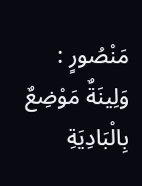مَنْصُورٍ : وَلِينَةٌ مَوْضِعٌ بِالْبَادِيَةِ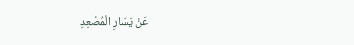عَنْ يَسَارِ الْمُصْعِدِ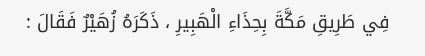فِي طَرِيقِ مَكَّةَ بِحِذَاءِ الْهَبِيرِ ، ذَكَرَهُ زُهَيْرٌ فَقَالَ :